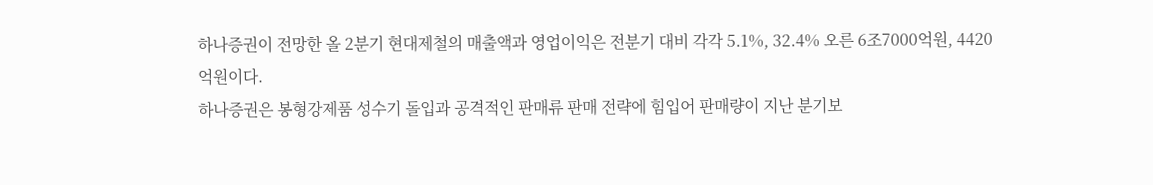하나증권이 전망한 올 2분기 현대제철의 매출액과 영업이익은 전분기 대비 각각 5.1%, 32.4% 오른 6조7000억원, 4420억원이다.
하나증권은 봉형강제품 성수기 돌입과 공격적인 판매류 판매 전략에 힘입어 판매량이 지난 분기보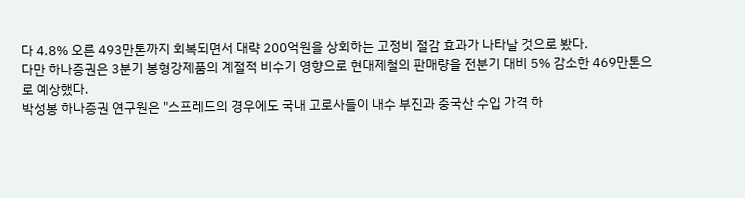다 4.8% 오른 493만톤까지 회복되면서 대략 200억원을 상회하는 고정비 절감 효과가 나타날 것으로 봤다.
다만 하나증권은 3분기 봉형강제품의 계절적 비수기 영향으로 현대제철의 판매량을 전분기 대비 5% 감소한 469만톤으로 예상했다.
박성봉 하나증권 연구원은 "스프레드의 경우에도 국내 고로사들이 내수 부진과 중국산 수입 가격 하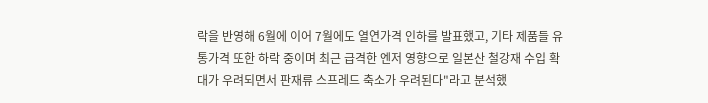락을 반영해 6월에 이어 7월에도 열연가격 인하를 발표했고, 기타 제품들 유통가격 또한 하락 중이며 최근 급격한 엔저 영향으로 일본산 철강재 수입 확대가 우려되면서 판재류 스프레드 축소가 우려된다"라고 분석했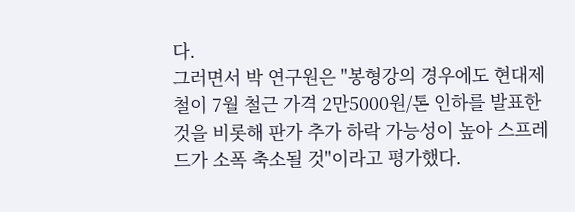다.
그러면서 박 연구원은 "봉형강의 경우에도 현대제철이 7월 철근 가격 2만5000원/톤 인하를 발표한 것을 비롯해 판가 추가 하락 가능성이 높아 스프레드가 소폭 축소될 것"이라고 평가했다.